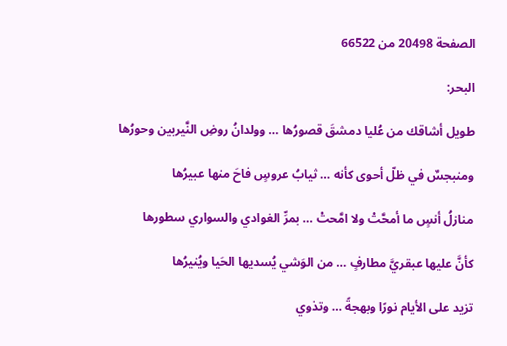الصفحة 20498 من 66522

البحر:

طويل أشاقك من عُليا دمشقَ قصورُها … وولدانُ روضِ النَّيربين وحورُها

ومنبجسٌ في ظلّ أحوى كأنه … ثيابُ عروسٍ فاحَ منها عبيرُها

منازلُ أنسٍ ما أمحَّتْ ولا امَّحتْ … بمرِّ الغوادي والسواري سطورها

كأنَّ عليها عبقريَّ مطارفٍ … من الوَشي يُسديها الحَيا ويُنيرُها

تزيد على الأيام نورًا وبهجةً … وتذوي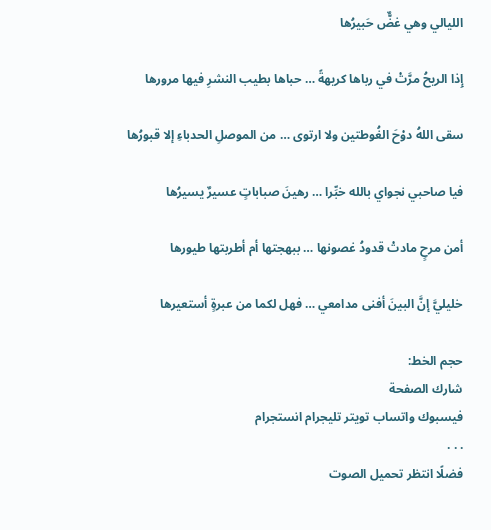الليالي وهي غضٌّ حَبيرُها

إِذا الريحُ مرَّتْ في رباها كريهةً … حباها بطيب النشرِ فيها مرورها

سقى اللهُ دوْحَ الغُوطتين ولا ارتوى … من الموصلِ الحدباءِ إلا قبورُها

فيا صاحبي نجواي بالله خبِّرا … رهينَ صباباتٍ عسيرٌ يسيرُها

أمن مرحٍ مادتْ قدودُ غصونها … ببهجتها أم أطربتها طيورها

خليليَّ إنَّ البينَ أفنى مدامعي … فهل لكما من عبرةٍ أستعيرها

حجم الخط:
شارك الصفحة
فيسبوك واتساب تويتر تليجرام انستجرام
. . .
فضلًا انتظر تحميل الصوت